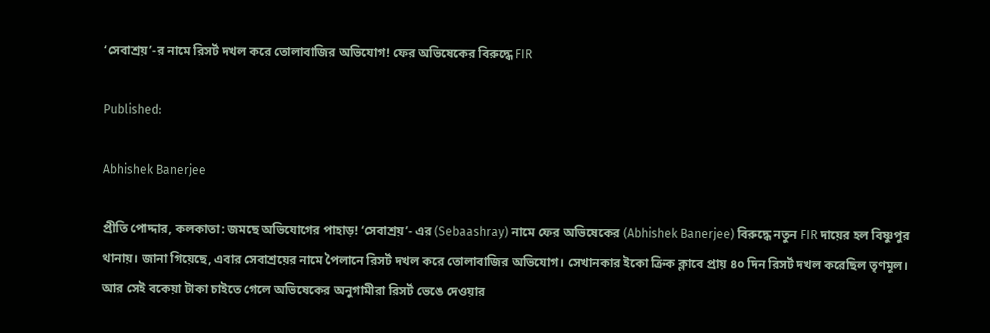‘সেবাশ্রয়’-র নামে রিসর্ট দখল করে তোলাবাজির অভিযোগ! ফের অভিষেকের বিরুদ্ধে FIR

Published:

Abhishek Banerjee

প্রীতি পোদ্দার, কলকাতা: জমছে অভিযোগের পাহাড়! ‘সেবাশ্রয়’- এর (Sebaashray) নামে ফের অভিষেকের (Abhishek Banerjee) বিরুদ্ধে নতুন FIR দায়ের হল বিষ্ণুপুর থানায়। জানা গিয়েছে, এবার সেবাশ্রয়ের নামে পৈলানে রিসর্ট দখল করে তোলাবাজির অভিযোগ। সেখানকার ইকো ক্রিক ক্লাবে প্রায় ৪০ দিন রিসর্ট দখল করেছিল তৃণমূল। আর সেই বকেয়া টাকা চাইতে গেলে অভিষেকের অনুগামীরা রিসর্ট ভেঙে দেওয়ার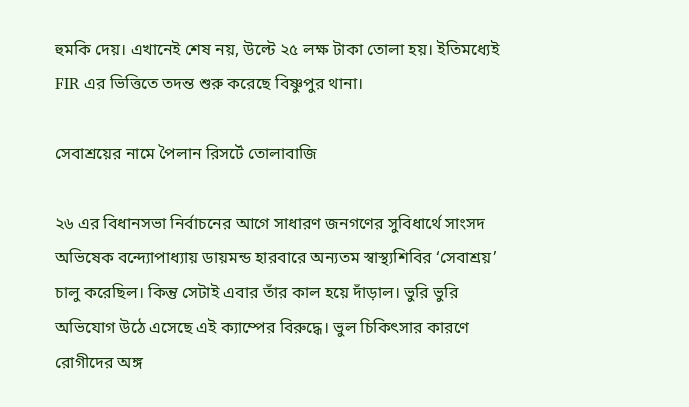হুমকি দেয়। এখানেই শেষ নয়, উল্টে ২৫ লক্ষ টাকা তোলা হয়। ইতিমধ্যেই FIR এর ভিত্তিতে তদন্ত শুরু করেছে বিষ্ণুপুর থানা।

সেবাশ্রয়ের নামে পৈলান রিসর্টে তোলাবাজি

২৬ এর বিধানসভা নির্বাচনের আগে সাধারণ জনগণের সুবিধার্থে সাংসদ অভিষেক বন্দ্যোপাধ্যায় ডায়মন্ড হারবারে অন্যতম স্বাস্থ্যশিবির ‘সেবাশ্রয়’ চালু করেছিল। কিন্তু সেটাই এবার তাঁর কাল হয়ে দাঁড়াল। ভুরি ভুরি অভিযোগ উঠে এসেছে এই ক্যাম্পের বিরুদ্ধে। ভুল চিকিৎসার কারণে রোগীদের অঙ্গ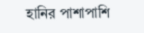হানির পাশাপাশি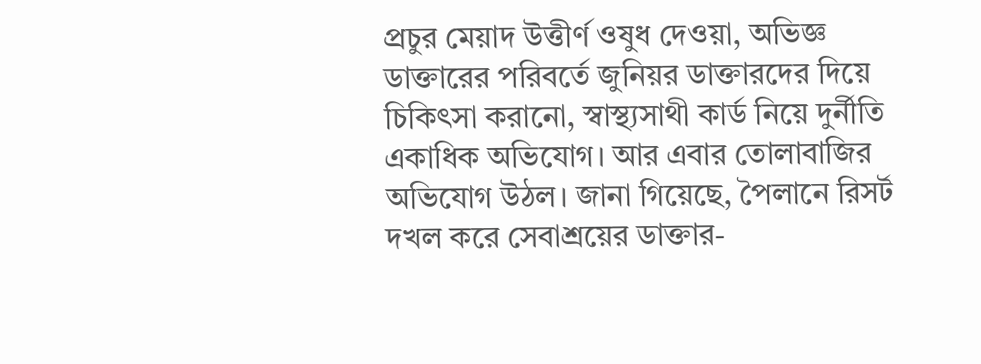প্রচুর মেয়াদ উত্তীর্ণ ওষুধ দেওয়া, অভিজ্ঞ ডাক্তারের পরিবর্তে জুনিয়র ডাক্তারদের দিয়ে চিকিৎসা করানো, স্বাস্থ্যসাথী কার্ড নিয়ে দুর্নীতি একাধিক অভিযোগ। আর এবার তোলাবাজির অভিযোগ উঠল। জানা গিয়েছে, পৈলানে রিসর্ট দখল করে সেবাশ্রয়ের ডাক্তার-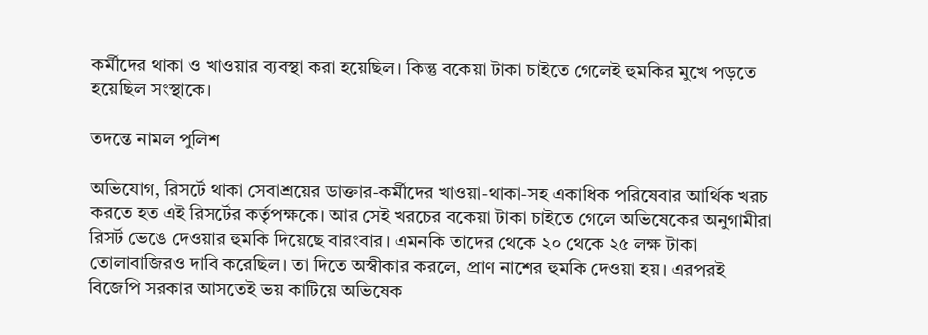কর্মীদের থাকা ও খাওয়ার ব্যবস্থা করা হয়েছিল। কিন্তু বকেয়া টাকা চাইতে গেলেই হুমকির মুখে পড়তে হয়েছিল সংস্থাকে।

তদন্তে নামল পুলিশ

অভিযোগ, রিসর্টে থাকা সেবাশ্রয়ের ডাক্তার-কর্মীদের খাওয়া-থাকা-সহ একাধিক পরিষেবার আর্থিক খরচ করতে হত এই রিসর্টের কর্তৃপক্ষকে। আর সেই খরচের বকেয়া টাকা চাইতে গেলে অভিষেকের অনুগামীরা রিসর্ট ভেঙে দেওয়ার হুমকি দিয়েছে বারংবার। এমনকি তাদের থেকে ২০ থেকে ২৫ লক্ষ টাকা তোলাবাজিরও দাবি করেছিল। তা দিতে অস্বীকার করলে, প্রাণ নাশের হুমকি দেওয়া হয়। এরপরই বিজেপি সরকার আসতেই ভয় কাটিয়ে অভিষেক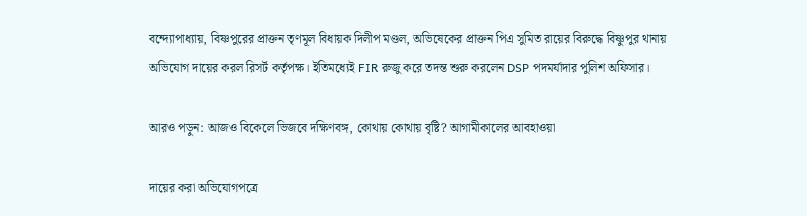বন্দ্যোপাধ্যায়, বিষ্ণপুরের প্রাক্তন তৃণমূল বিধায়ক দিলীপ মণ্ডল, অভিষেকের প্রাক্তন পিএ সুমিত রায়ের বিরুদ্ধে বিষ্ণুপুর থানায় অভিযোগ দায়ের করল রিসর্ট কর্তৃপক্ষ। ইতিমধ্যেই FIR রুজু করে তদন্ত শুরু করলেন DSP পদমর্যাদার পুলিশ অফিসার।

আরও পড়ুন: আজও বিকেলে ভিজবে দক্ষিণবঙ্গ, কোথায় কোথায় বৃষ্টি? আগামীকালের আবহাওয়া

দায়ের করা অভিযোগপত্রে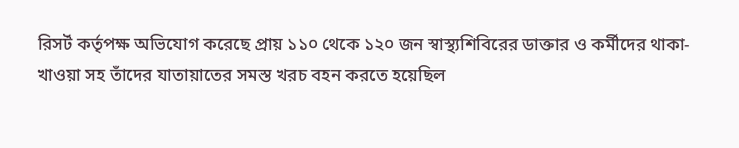রিসর্ট কর্তৃপক্ষ অভিযোগ করেছে প্রায় ১১০ থেকে ১২০ জন স্বাস্থ্যশিবিরের ডাক্তার ও কর্মীদের থাকা-খাওয়া সহ তাঁদের যাতায়াতের সমস্ত খরচ বহন করতে হয়েছিল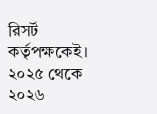রিসর্ট কর্তৃপক্ষকেই। ২০২৫ থেকে ২০২৬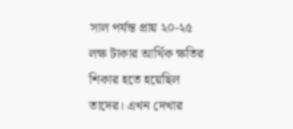সাল পর্যন্ত প্রায় ২০-২৫ লক্ষ টাকার আর্থিক ক্ষতির শিকার হতে হয়েছিল তাদের। এখন দেখার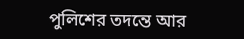পুলিশের তদন্তে আর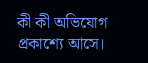কী কী অভিযোগ প্রকাশ্যে আসে।